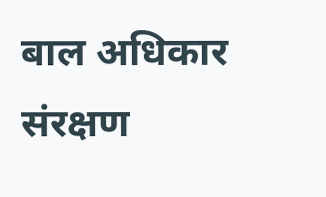बाल अधिकार संरक्षण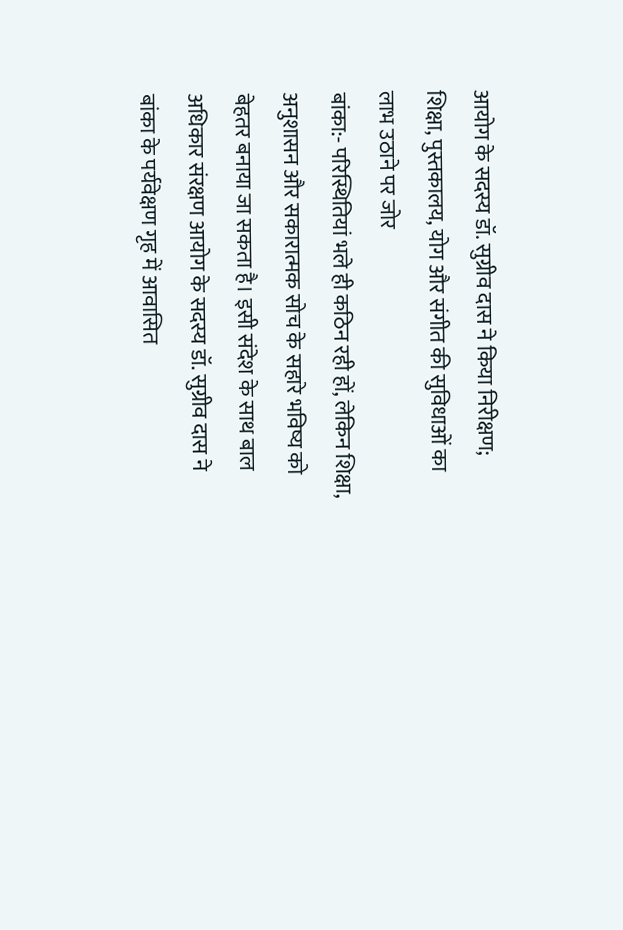आयोग के सदस्य डॉ. सुग्रीव दास ने किया निरीक्षण; शिक्षा, पुस्तकालय, योग और संगीत की सुविधाओं का लाभ उठाने पर जोर
बांका:- परिस्थितियां भले ही कठिन रही हों, लेकिन शिक्षा, अनुशासन और सकारात्मक सोच के सहारे भविष्य को बेहतर बनाया जा सकता है। इसी संदेश के साथ बाल अधिकार संरक्षण आयोग के सदस्य डॉ. सुग्रीव दास ने बांका के पर्यवेक्षण गृह में आवासित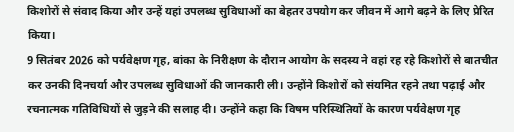किशोरों से संवाद किया और उन्हें यहां उपलब्ध सुविधाओं का बेहतर उपयोग कर जीवन में आगे बढ़ने के लिए प्रेरित किया।
9 सितंबर 2026 को पर्यवेक्षण गृह, बांका के निरीक्षण के दौरान आयोग के सदस्य ने वहां रह रहे किशोरों से बातचीत कर उनकी दिनचर्या और उपलब्ध सुविधाओं की जानकारी ली। उन्होंने किशोरों को संयमित रहने तथा पढ़ाई और रचनात्मक गतिविधियों से जुड़ने की सलाह दी। उन्होंने कहा कि विषम परिस्थितियों के कारण पर्यवेक्षण गृह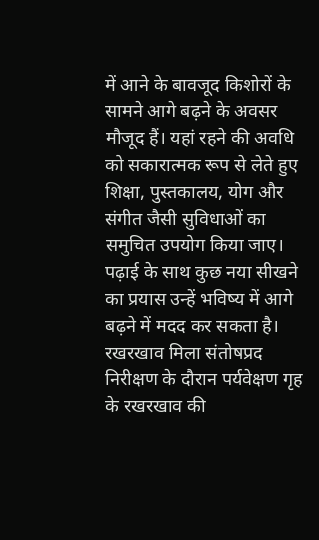में आने के बावजूद किशोरों के सामने आगे बढ़ने के अवसर मौजूद हैं। यहां रहने की अवधि को सकारात्मक रूप से लेते हुए शिक्षा, पुस्तकालय, योग और संगीत जैसी सुविधाओं का समुचित उपयोग किया जाए। पढ़ाई के साथ कुछ नया सीखने का प्रयास उन्हें भविष्य में आगे बढ़ने में मदद कर सकता है।
रखरखाव मिला संतोषप्रद
निरीक्षण के दौरान पर्यवेक्षण गृह के रखरखाव की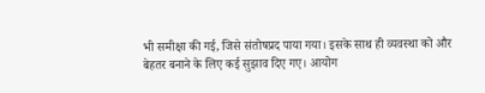भी समीक्षा की गई, जिसे संतोषप्रद पाया गया। इसके साथ ही व्यवस्था को और बेहतर बनाने के लिए कई सुझाव दिए गए। आयोग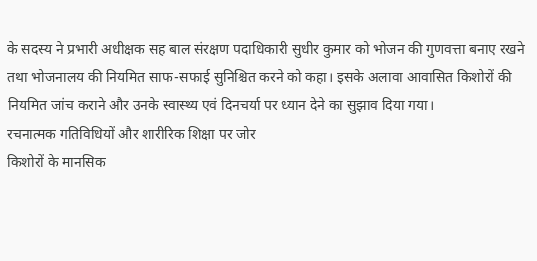के सदस्य ने प्रभारी अधीक्षक सह बाल संरक्षण पदाधिकारी सुधीर कुमार को भोजन की गुणवत्ता बनाए रखने तथा भोजनालय की नियमित साफ-सफाई सुनिश्चित करने को कहा। इसके अलावा आवासित किशोरों की नियमित जांच कराने और उनके स्वास्थ्य एवं दिनचर्या पर ध्यान देने का सुझाव दिया गया।
रचनात्मक गतिविधियों और शारीरिक शिक्षा पर जोर
किशोरों के मानसिक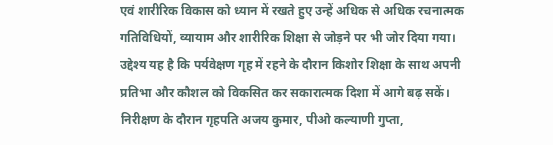एवं शारीरिक विकास को ध्यान में रखते हुए उन्हें अधिक से अधिक रचनात्मक गतिविधियों, व्यायाम और शारीरिक शिक्षा से जोड़ने पर भी जोर दिया गया। उद्देश्य यह है कि पर्यवेक्षण गृह में रहने के दौरान किशोर शिक्षा के साथ अपनी प्रतिभा और कौशल को विकसित कर सकारात्मक दिशा में आगे बढ़ सकें। निरीक्षण के दौरान गृहपति अजय कुमार, पीओ कल्याणी गुप्ता,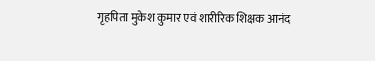गृहपिता मुकेश कुमार एवं शारीरिक शिक्षक आनंद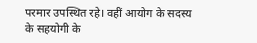परमार उपस्थित रहे। वहीं आयोग के सदस्य के सहयोगी के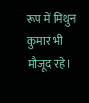रूप में मिथुन कुमार भी मौजूद रहे।